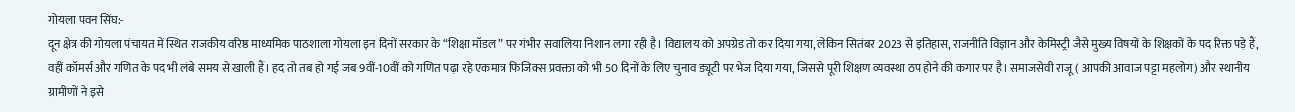गोयला पवन सिंघ:-
दून क्षेत्र की गोयला पंचायत में स्थित राजकीय वरिष्ठ माध्यमिक पाठशाला गोयला इन दिनों सरकार के “शिक्षा मॉडल” पर गंभीर सवालिया निशान लगा रही है। विद्यालय को अपग्रेड तो कर दिया गया, लेकिन सितंबर 2023 से इतिहास, राजनीति विज्ञान और केमिस्ट्री जैसे मुख्य विषयों के शिक्षकों के पद रिक्त पड़े हैं, वहीं कॉमर्स और गणित के पद भी लंबे समय से खाली हैं। हद तो तब हो गई जब 9वीं-10वीं को गणित पढ़ा रहे एकमात्र फिजिक्स प्रवक्ता को भी 50 दिनों के लिए चुनाव ड्यूटी पर भेज दिया गया, जिससे पूरी शिक्षण व्यवस्था ठप होने की कगार पर है। समाजसेवी राजू ( आपकी आवाज पट्टा महलोग) और स्थानीय ग्रामीणों ने इसे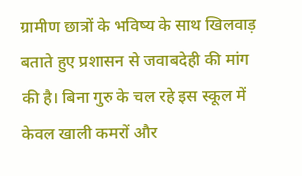ग्रामीण छात्रों के भविष्य के साथ खिलवाड़ बताते हुए प्रशासन से जवाबदेही की मांग की है। बिना गुरु के चल रहे इस स्कूल में केवल खाली कमरों और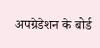अपग्रेडेशन के बोर्ड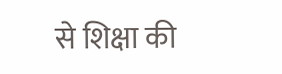से शिक्षा की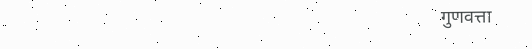गुणवत्ता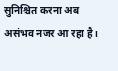सुनिश्चित करना अब असंभव नजर आ रहा है।